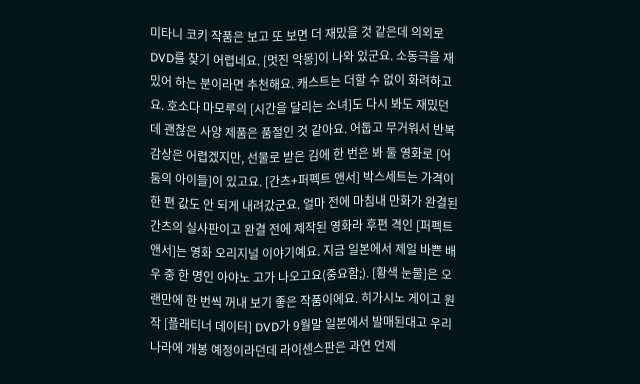미타니 코키 작품은 보고 또 보면 더 재밌을 것 같은데 의외로 DVD를 찾기 어렵네요. [멋진 악몽]이 나와 있군요. 소동극을 재밌어 하는 분이라면 추천해요. 캐스트는 더할 수 없이 화려하고요. 호소다 마모루의 [시간을 달리는 소녀]도 다시 봐도 재밌던데 괜찮은 사양 제품은 품절인 것 같아요. 어둡고 무거워서 반복 감상은 어렵겠지만, 선물로 받은 김에 한 번은 봐 둘 영화로 [어둠의 아이들]이 있고요. [간츠+퍼펙트 앤서] 박스세트는 가격이 한 편 값도 안 되게 내려갔군요. 얼마 전에 마침내 만화가 완결된 간츠의 실사판이고 완결 전에 제작된 영화라 후편 격인 [퍼펙트 앤서]는 영화 오리지널 이야기예요. 지금 일본에서 제일 바쁜 배우 중 한 명인 아야노 고가 나오고요(중요함;). [황색 눈물]은 오랜만에 한 번씩 꺼내 보기 좋은 작품이에요. 히가시노 게이고 원작 [플래티너 데이터] DVD가 9월말 일본에서 발매된대고 우리나라에 개봉 예정이라던데 라이센스판은 과연 언제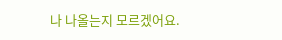나 나올는지 모르겠어요.